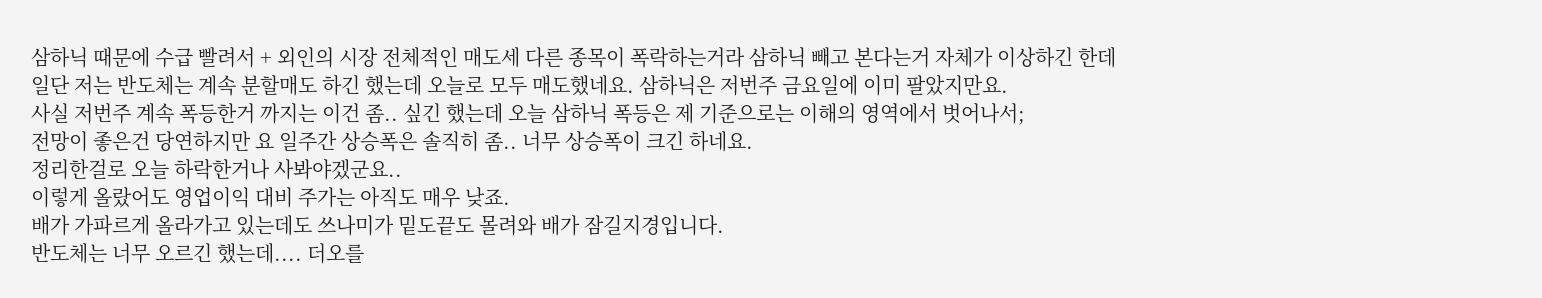삼하닉 때문에 수급 빨려서 + 외인의 시장 전체적인 매도세 다른 종목이 폭락하는거라 삼하닉 빼고 본다는거 자체가 이상하긴 한데
일단 저는 반도체는 계속 분할매도 하긴 했는데 오늘로 모두 매도했네요. 삼하닉은 저번주 금요일에 이미 팔았지만요.
사실 저번주 계속 폭등한거 까지는 이건 좀.. 싶긴 했는데 오늘 삼하닉 폭등은 제 기준으로는 이해의 영역에서 벗어나서;
전망이 좋은건 당연하지만 요 일주간 상승폭은 솔직히 좀.. 너무 상승폭이 크긴 하네요.
정리한걸로 오늘 하락한거나 사봐야겠군요..
이렇게 올랐어도 영업이익 대비 주가는 아직도 매우 낮죠.
배가 가파르게 올라가고 있는데도 쓰나미가 밑도끝도 몰려와 배가 잠길지경입니다.
반도체는 너무 오르긴 했는데.... 더오를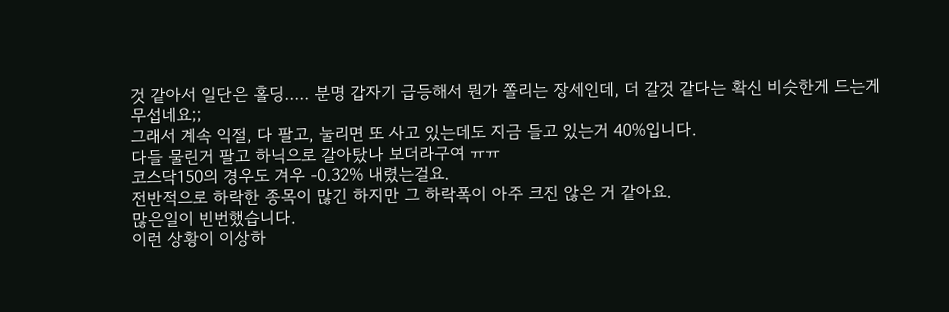것 같아서 일단은 홀딩..... 분명 갑자기 급등해서 뭔가 쫄리는 장세인데, 더 갈것 같다는 확신 비슷한게 드는게 무섭네요;;
그래서 계속 익절, 다 팔고, 눌리면 또 사고 있는데도 지금 들고 있는거 40%입니다.
다들 물린거 팔고 하닉으로 갈아탔나 보더라구여 ㅠㅠ
코스닥150의 경우도 겨우 -0.32% 내렸는걸요.
전반적으로 하락한 종목이 많긴 하지만 그 하락폭이 아주 크진 않은 거 같아요.
많은일이 빈번했습니다.
이런 상황이 이상하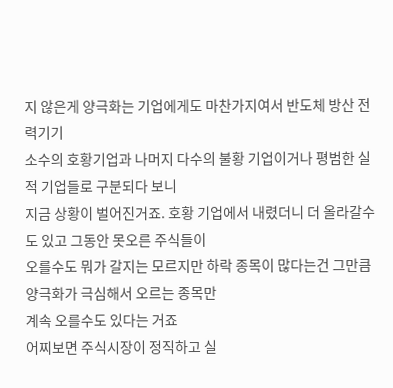지 않은게 양극화는 기업에게도 마찬가지여서 반도체 방산 전력기기
소수의 호황기업과 나머지 다수의 불황 기업이거나 평범한 실적 기업들로 구분되다 보니
지금 상황이 벌어진거죠. 호황 기업에서 내렸더니 더 올라갈수도 있고 그동안 못오른 주식들이
오를수도 뭐가 갈지는 모르지만 하락 종목이 많다는건 그만큼 양극화가 극심해서 오르는 종목만
계속 오를수도 있다는 거죠
어찌보면 주식시장이 정직하고 실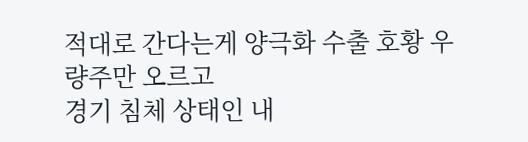적대로 간다는게 양극화 수출 호황 우량주만 오르고
경기 침체 상태인 내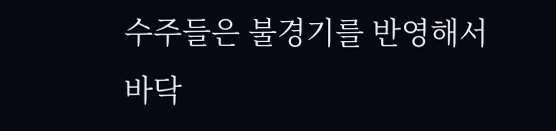수주들은 불경기를 반영해서 바닥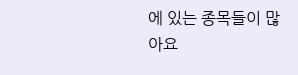에 있는 종목들이 많아요